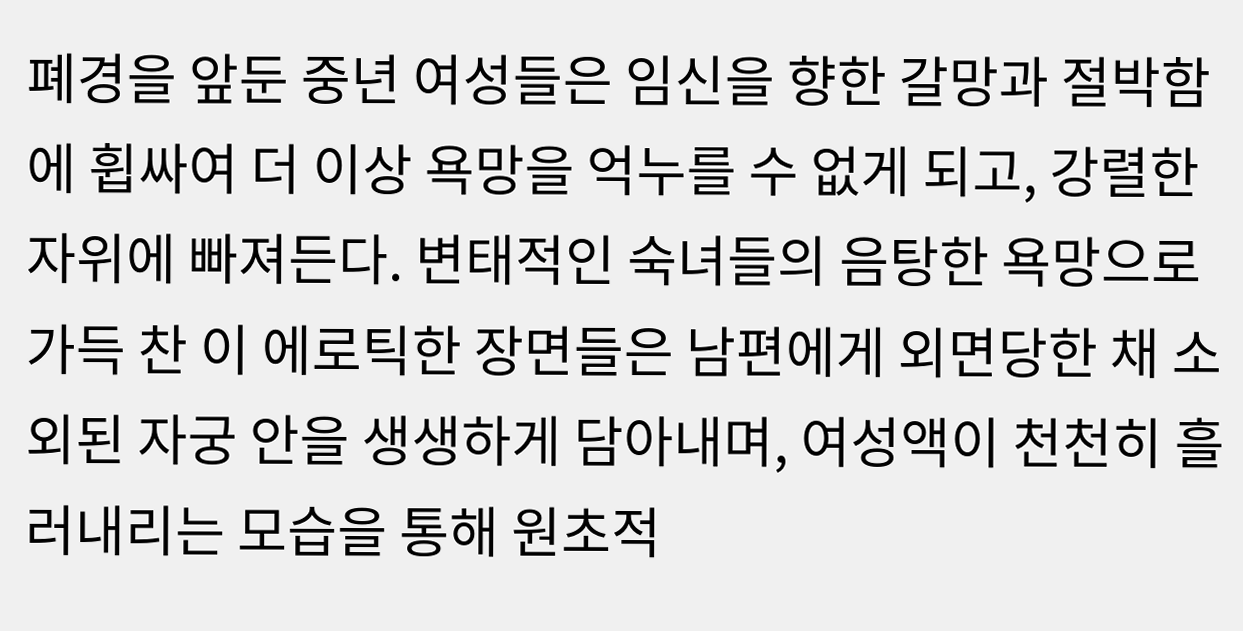폐경을 앞둔 중년 여성들은 임신을 향한 갈망과 절박함에 휩싸여 더 이상 욕망을 억누를 수 없게 되고, 강렬한 자위에 빠져든다. 변태적인 숙녀들의 음탕한 욕망으로 가득 찬 이 에로틱한 장면들은 남편에게 외면당한 채 소외된 자궁 안을 생생하게 담아내며, 여성액이 천천히 흘러내리는 모습을 통해 원초적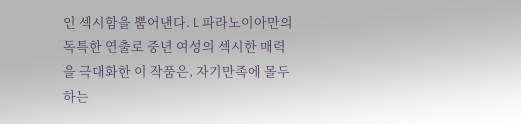인 섹시함을 뿜어낸다. L 파라노이아만의 독특한 연출로 중년 여성의 섹시한 매력을 극대화한 이 작품은, 자기만족에 몰두하는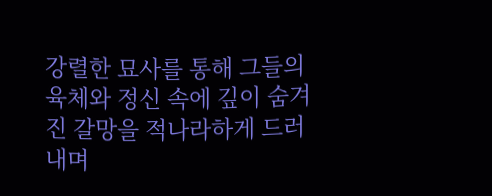강렬한 묘사를 통해 그들의 육체와 정신 속에 깊이 숨겨진 갈망을 적나라하게 드러내며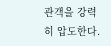관객을 강력히 압도한다.